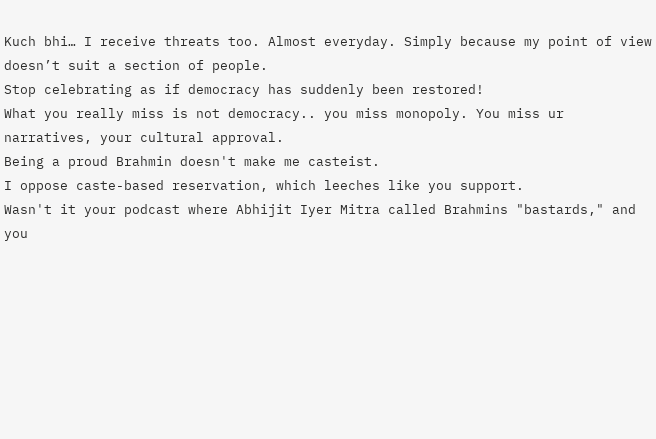Kuch bhi… I receive threats too. Almost everyday. Simply because my point of view doesn’t suit a section of people.
Stop celebrating as if democracy has suddenly been restored!
What you really miss is not democracy.. you miss monopoly. You miss ur narratives, your cultural approval.
Being a proud Brahmin doesn't make me casteist.
I oppose caste-based reservation, which leeches like you support.
Wasn't it your podcast where Abhijit Iyer Mitra called Brahmins "bastards," and you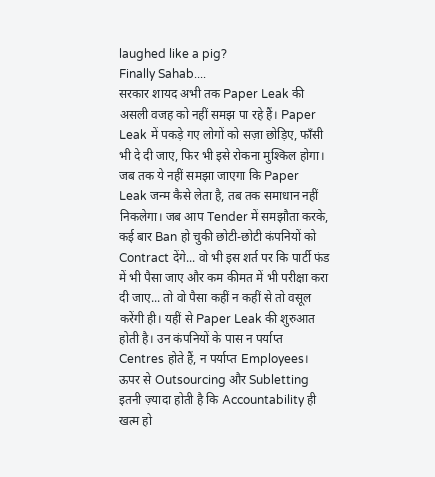laughed like a pig?
Finally Sahab....
सरकार शायद अभी तक Paper Leak की असली वजह को नहीं समझ पा रहे हैं। Paper Leak में पकड़े गए लोगों को सज़ा छोड़िए, फाँसी भी दे दी जाए, फिर भी इसे रोकना मुश्किल होगा। जब तक ये नहीं समझा जाएगा कि Paper Leak जन्म कैसे लेता है, तब तक समाधान नहीं निकलेगा। जब आप Tender में समझौता करके, कई बार Ban हो चुकी छोटी-छोटी कंपनियों को Contract देंगे... वो भी इस शर्त पर कि पार्टी फंड में भी पैसा जाए और कम कीमत में भी परीक्षा करा दी जाए... तो वो पैसा कहीं न कहीं से तो वसूल करेंगी ही। यहीं से Paper Leak की शुरुआत होती है। उन कंपनियों के पास न पर्याप्त Centres होते हैं, न पर्याप्त Employees। ऊपर से Outsourcing और Subletting इतनी ज़्यादा होती है कि Accountability ही खत्म हो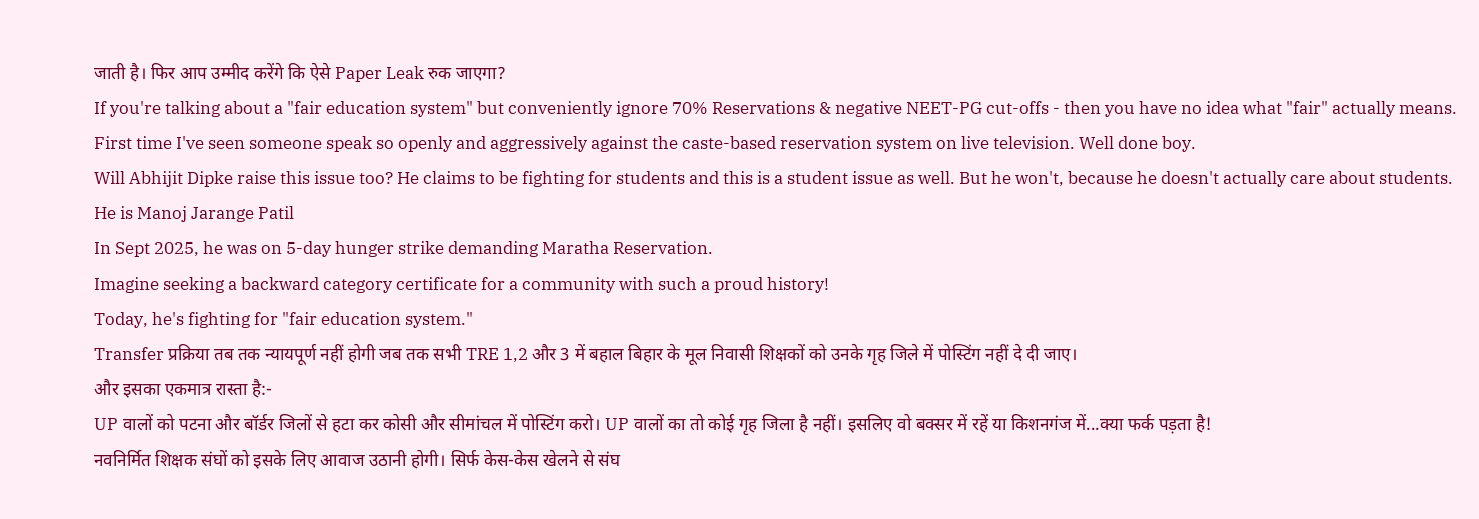जाती है। फिर आप उम्मीद करेंगे कि ऐसे Paper Leak रुक जाएगा?
If you're talking about a "fair education system" but conveniently ignore 70% Reservations & negative NEET-PG cut-offs - then you have no idea what "fair" actually means.
First time I've seen someone speak so openly and aggressively against the caste-based reservation system on live television. Well done boy.
Will Abhijit Dipke raise this issue too? He claims to be fighting for students and this is a student issue as well. But he won't, because he doesn't actually care about students.
He is Manoj Jarange Patil
In Sept 2025, he was on 5-day hunger strike demanding Maratha Reservation.
Imagine seeking a backward category certificate for a community with such a proud history!
Today, he's fighting for "fair education system."
Transfer प्रक्रिया तब तक न्यायपूर्ण नहीं होगी जब तक सभी TRE 1,2 और 3 में बहाल बिहार के मूल निवासी शिक्षकों को उनके गृह जिले में पोस्टिंग नहीं दे दी जाए।
और इसका एकमात्र रास्ता है:-
UP वालों को पटना और बॉर्डर जिलों से हटा कर कोसी और सीमांचल में पोस्टिंग करो। UP वालों का तो कोई गृह जिला है नहीं। इसलिए वो बक्सर में रहें या किशनगंज में...क्या फर्क पड़ता है!
नवनिर्मित शिक्षक संघों को इसके लिए आवाज उठानी होगी। सिर्फ केस-केस खेलने से संघ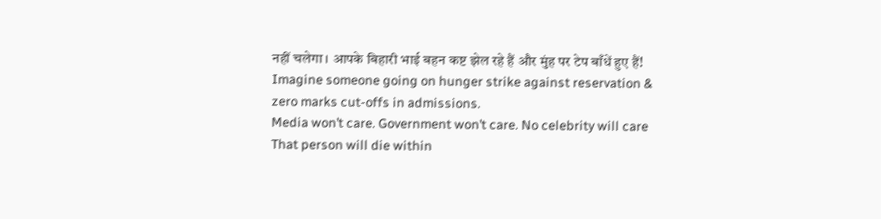नहीं चलेगा। आपके बिहारी भाई बहन कष्ट झेल रहे हैं और मुंह पर टेप बाँधें हुए हैं!
Imagine someone going on hunger strike against reservation & zero marks cut-offs in admissions.
Media won’t care. Government won’t care. No celebrity will care
That person will die within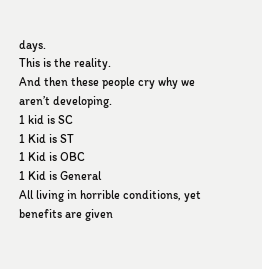days.
This is the reality.
And then these people cry why we aren’t developing.
1 kid is SC
1 Kid is ST
1 Kid is OBC
1 Kid is General
All living in horrible conditions, yet benefits are given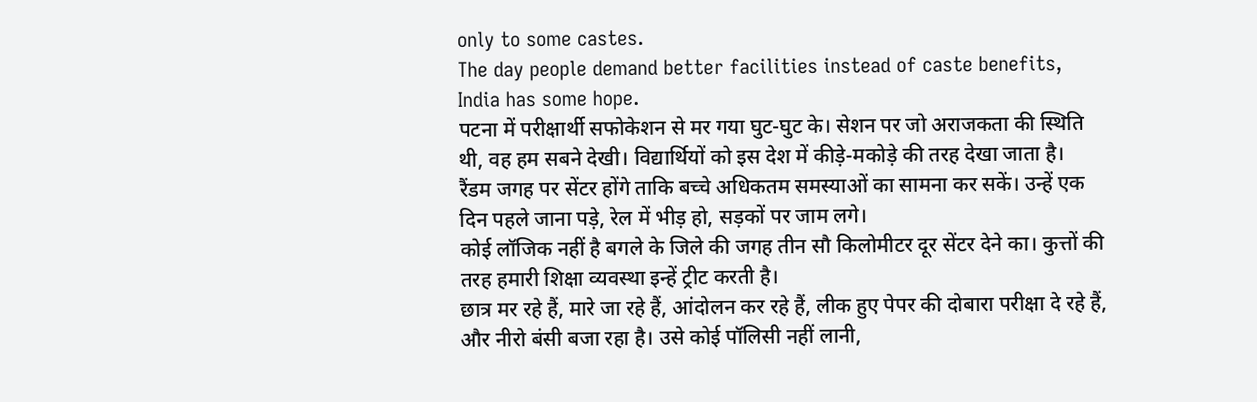only to some castes.
The day people demand better facilities instead of caste benefits, India has some hope.
पटना में परीक्षार्थी सफोकेशन से मर गया घुट-घुट के। सेशन पर जो अराजकता की स्थिति थी, वह हम सबने देखी। विद्यार्थियों को इस देश में कीड़े-मकोड़े की तरह देखा जाता है।
रैंडम जगह पर सेंटर होंगे ताकि बच्चे अधिकतम समस्याओं का सामना कर सकें। उन्हें एक दिन पहले जाना पड़े, रेल में भीड़ हो, सड़कों पर जाम लगे।
कोई लॉजिक नहीं है बगले के जिले की जगह तीन सौ किलोमीटर दूर सेंटर देने का। कुत्तों की तरह हमारी शिक्षा व्यवस्था इन्हें ट्रीट करती है।
छात्र मर रहे हैं, मारे जा रहे हैं, आंदोलन कर रहे हैं, लीक हुए पेपर की दोबारा परीक्षा दे रहे हैं, और नीरो बंसी बजा रहा है। उसे कोई पॉलिसी नहीं लानी,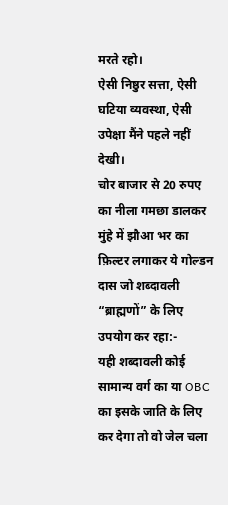मरते रहो।
ऐसी निष्ठुर सत्ता, ऐसी घटिया व्यवस्था, ऐसी उपेक्षा मैंने पहले नहीं देखी।
चोर बाजार से 20 रुपए का नीला गमछा डालकर मुंहे में झौआ भर का फ़िल्टर लगाकर ये गोल्डन दास जो शब्दावली “ब्राह्मणों” के लिए उपयोग कर रहा:-
यही शब्दावली कोई सामान्य वर्ग का या OBC का इसके जाति के लिए कर देगा तो वो जेल चला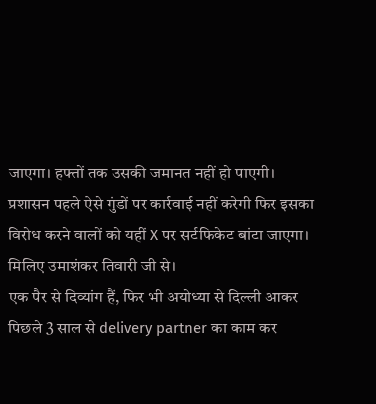जाएगा। हफ्तों तक उसकी जमानत नहीं हो पाएगी।
प्रशासन पहले ऐसे गुंडों पर कार्रवाई नहीं करेगी फिर इसका विरोध करने वालों को यहीं X पर सर्टफिकेट बांटा जाएगा।
मिलिए उमाशंकर तिवारी जी से।
एक पैर से दिव्यांग हैं, फिर भी अयोध्या से दिल्ली आकर पिछले 3 साल से delivery partner का काम कर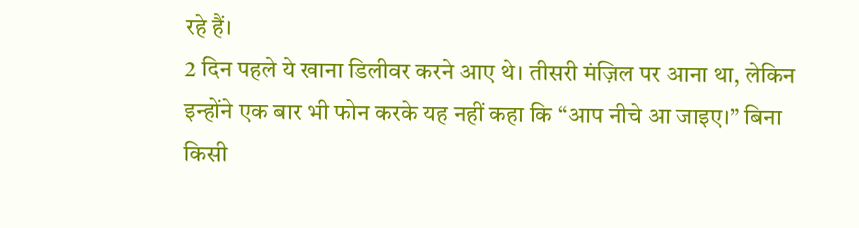रहे हैं।
2 दिन पहले ये खाना डिलीवर करने आए थे। तीसरी मंज़िल पर आना था, लेकिन इन्होंने एक बार भी फोन करके यह नहीं कहा कि “आप नीचे आ जाइए।” बिना किसी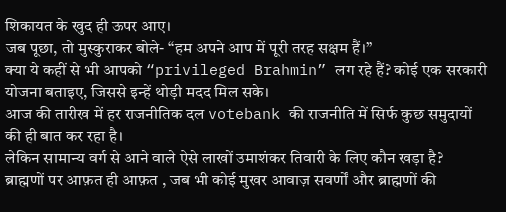शिकायत के खुद ही ऊपर आए।
जब पूछा, तो मुस्कुराकर बोले- “हम अपने आप में पूरी तरह सक्षम हैं।”
क्या ये कहीं से भी आपको “privileged Brahmin” लग रहे हैं? कोई एक सरकारी योजना बताइए, जिससे इन्हें थोड़ी मदद मिल सके।
आज की तारीख में हर राजनीतिक दल votebank की राजनीति में सिर्फ कुछ समुदायों की ही बात कर रहा है।
लेकिन सामान्य वर्ग से आने वाले ऐसे लाखों उमाशंकर तिवारी के लिए कौन खड़ा है?
ब्राह्मणों पर आफ़त ही आफ़त , जब भी कोई मुखर आवाज़ सवर्णों और ब्राह्मणों की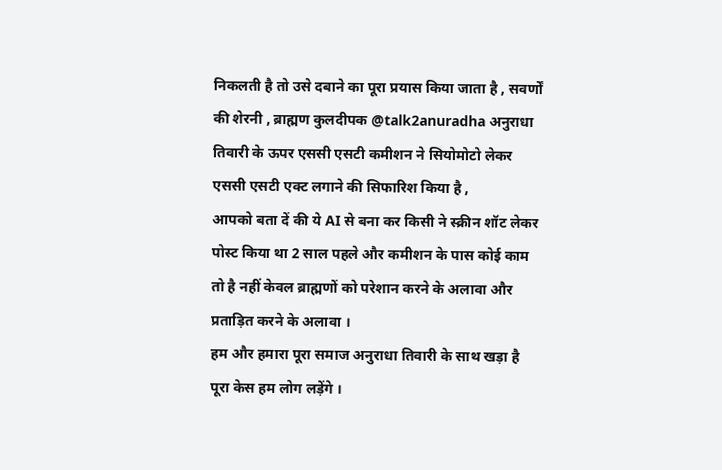निकलती है तो उसे दबाने का पूरा प्रयास किया जाता है , सवर्णों की शेरनी , ब्राह्मण कुलदीपक @talk2anuradha अनुराधा तिवारी के ऊपर एससी एसटी कमीशन ने सियोमोटो लेकर एससी एसटी एक्ट लगाने की सिफारिश किया है ,
आपको बता दें की ये AI से बना कर किसी ने स्क्रीन शॉट लेकर पोस्ट किया था 2 साल पहले और कमीशन के पास कोई काम तो है नहीं केवल ब्राह्मणों को परेशान करने के अलावा और प्रताड़ित करने के अलावा ।
हम और हमारा पूरा समाज अनुराधा तिवारी के साथ खड़ा है पूरा केस हम लोग लड़ेंगे ।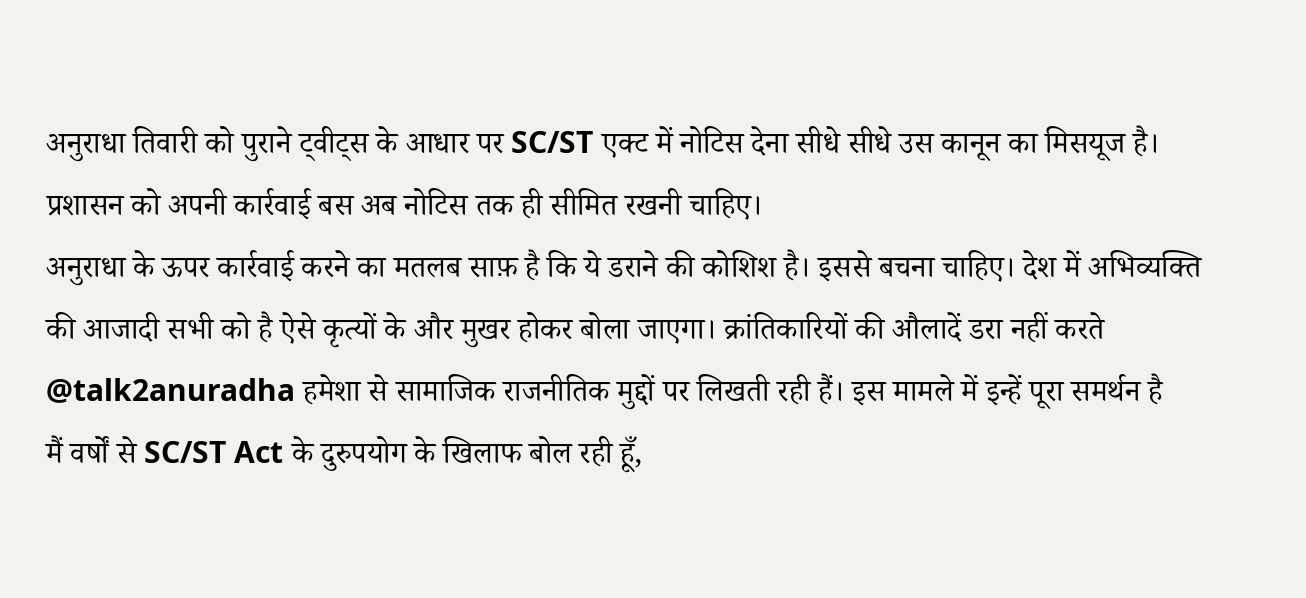अनुराधा तिवारी को पुराने ट्वीट्स के आधार पर SC/ST एक्ट में नोटिस देना सीधे सीधे उस कानून का मिसयूज है। प्रशासन को अपनी कार्रवाई बस अब नोटिस तक ही सीमित रखनी चाहिए।
अनुराधा के ऊपर कार्रवाई करने का मतलब साफ़ है कि ये डराने की कोशिश है। इससे बचना चाहिए। देश में अभिव्यक्ति की आजादी सभी को है ऐसे कृत्यों के और मुखर होकर बोला जाएगा। क्रांतिकारियों की औलादें डरा नहीं करते
@talk2anuradha हमेशा से सामाजिक राजनीतिक मुद्दों पर लिखती रही हैं। इस मामले में इन्हें पूरा समर्थन है
मैं वर्षों से SC/ST Act के दुरुपयोग के खिलाफ बोल रही हूँ,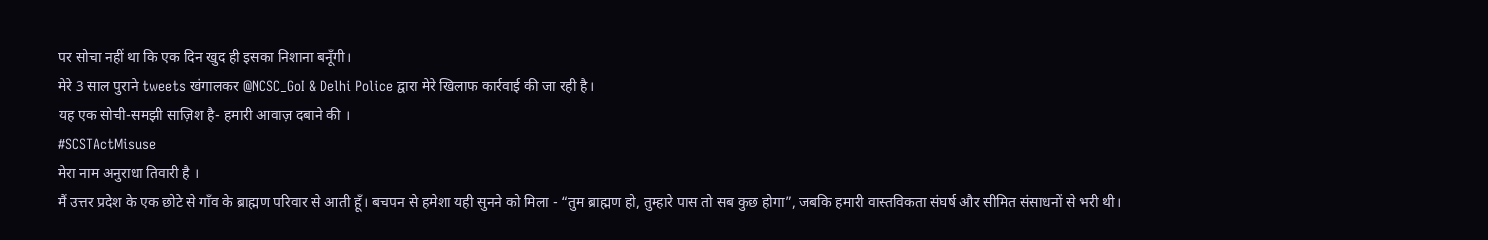पर सोचा नहीं था कि एक दिन खुद ही इसका निशाना बनूँगी।
मेरे 3 साल पुराने tweets खंगालकर @NCSC_GoI & Delhi Police द्वारा मेरे खिलाफ कार्रवाई की जा रही है।
यह एक सोची-समझी साज़िश है- हमारी आवाज़ दबाने की ।
#SCSTActMisuse
मेरा नाम अनुराधा तिवारी है ।
मैं उत्तर प्रदेश के एक छोटे से गाँव के ब्राह्मण परिवार से आती हूँ। बचपन से हमेशा यही सुनने को मिला - “तुम ब्राह्मण हो, तुम्हारे पास तो सब कुछ होगा”, जबकि हमारी वास्तविकता संघर्ष और सीमित संसाधनों से भरी थी।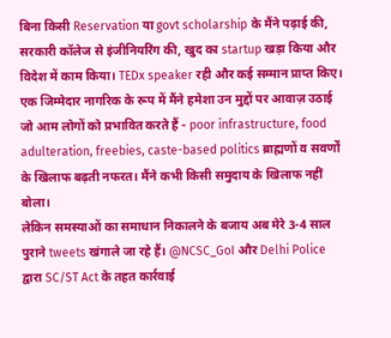बिना किसी Reservation या govt scholarship के मैंने पढ़ाई की, सरकारी कॉलेज से इंजीनियरिंग की, खुद का startup खड़ा किया और विदेश में काम किया। TEDx speaker रही और कई सम्मान प्राप्त किए।
एक जिम्मेदार नागरिक के रूप में मैंने हमेशा उन मुद्दों पर आवाज़ उठाई जो आम लोगों को प्रभावित करते हैं - poor infrastructure, food adulteration, freebies, caste-based politics ब्राह्मणों व सवर्णों के खिलाफ बढ़ती नफरत। मैंने कभी किसी समुदाय के खिलाफ नहीं बोला।
लेकिन समस्याओं का समाधान निकालने के बजाय अब मेरे 3-4 साल पुराने tweets खंगाले जा रहे हैं। @NCSC_GoI और Delhi Police द्वारा SC/ST Act के तहत कार्रवाई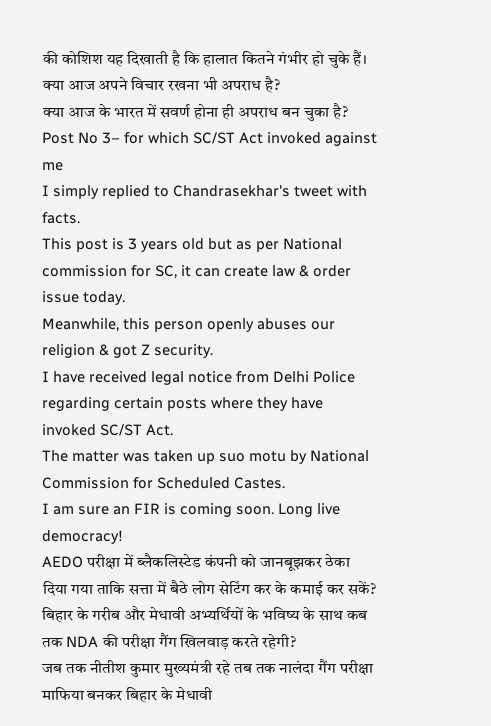की कोशिश यह दिखाती है कि हालात कितने गंभीर हो चुके हैं।
क्या आज अपने विचार रखना भी अपराध है?
क्या आज के भारत में सवर्ण होना ही अपराध बन चुका है?
Post No 3– for which SC/ST Act invoked against me
I simply replied to Chandrasekhar's tweet with facts.
This post is 3 years old but as per National commission for SC, it can create law & order issue today.
Meanwhile, this person openly abuses our religion & got Z security.
I have received legal notice from Delhi Police regarding certain posts where they have invoked SC/ST Act.
The matter was taken up suo motu by National Commission for Scheduled Castes.
I am sure an FIR is coming soon. Long live democracy!
AEDO परीक्षा में ब्लैकलिस्टेड कंपनी को जानबूझकर ठेका दिया गया ताकि सत्ता में बैठे लोग सेटिंग कर के कमाई कर सकें?
बिहार के गरीब और मेधावी अभ्यर्थियों के भविष्य के साथ कब तक NDA की परीक्षा गैंग खिलवाड़ करते रहेगी?
जब तक नीतीश कुमार मुख्यमंत्री रहे तब तक नालंदा गैंग परीक्षा माफिया बनकर बिहार के मेधावी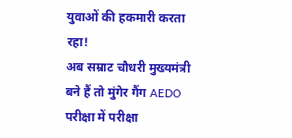युवाओं की हकमारी करता रहा!
अब सम्राट चौधरी मुख्यमंत्री बने हैं तो मुंगेर गैंग AEDO परीक्षा में परीक्षा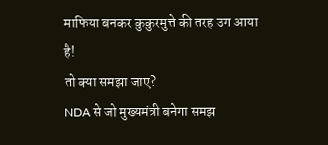माफिया बनकर कुकुरमुत्ते की तरह उग आया है!
तो क्या समझा जाए?
NDA से जो मुख्यमंत्री बनेगा समझ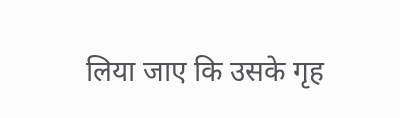लिया जाए कि उसके गृह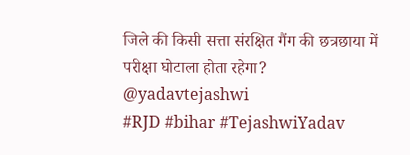जिले की किसी सत्ता संरक्षित गैंग की छत्रछाया में परीक्षा घोटाला होता रहेगा?
@yadavtejashwi
#RJD #bihar #TejashwiYadav